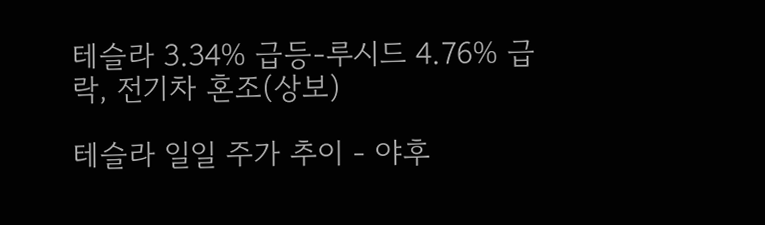테슬라 3.34% 급등-루시드 4.76% 급락, 전기차 혼조(상보)

테슬라 일일 주가 추이 - 야후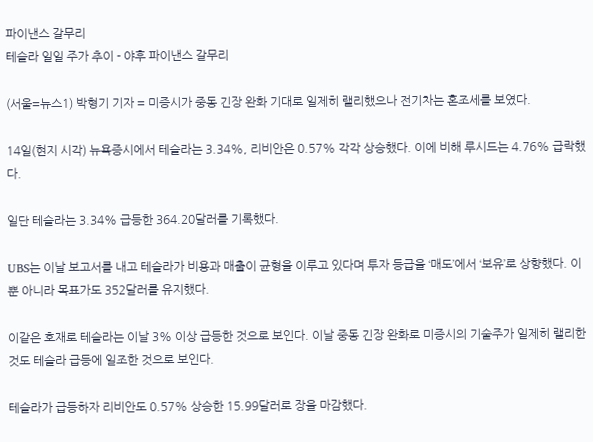파이낸스 갈무리
테슬라 일일 주가 추이 - 야후 파이낸스 갈무리

(서울=뉴스1) 박형기 기자 = 미증시가 중동 긴장 완화 기대로 일제히 랠리했으나 전기차는 혼조세를 보였다.

14일(현지 시각) 뉴욕증시에서 테슬라는 3.34%, 리비안은 0.57% 각각 상승했다. 이에 비해 루시드는 4.76% 급락했다.

일단 테슬라는 3.34% 급등한 364.20달러를 기록했다.

UBS는 이날 보고서를 내고 테슬라가 비용과 매출이 균형을 이루고 있다며 투자 등급을 ‘매도’에서 ‘보유’로 상향했다. 이뿐 아니라 목표가도 352달러를 유지했다.

이같은 호재로 테슬라는 이날 3% 이상 급등한 것으로 보인다. 이날 중동 긴장 완화로 미증시의 기술주가 일제히 랠리한 것도 테슬라 급등에 일조한 것으로 보인다.

테슬라가 급등하자 리비안도 0.57% 상승한 15.99달러로 장을 마감했다.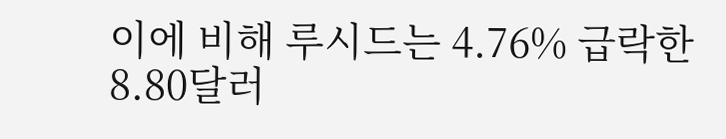이에 비해 루시드는 4.76% 급락한 8.80달러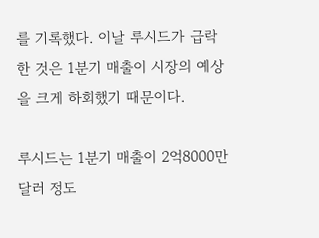를 기록했다. 이날 루시드가 급락한 것은 1분기 매출이 시장의 예상을 크게 하회했기 때문이다.

루시드는 1분기 매출이 2억8000만달러 정도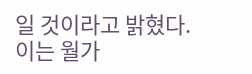일 것이라고 밝혔다. 이는 월가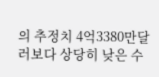의 추정치 4억3380만달러보다 상당히 낮은 수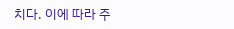치다. 이에 따라 주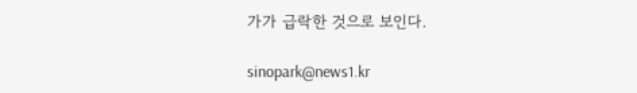가가 급락한 것으로 보인다.

sinopark@news1.kr